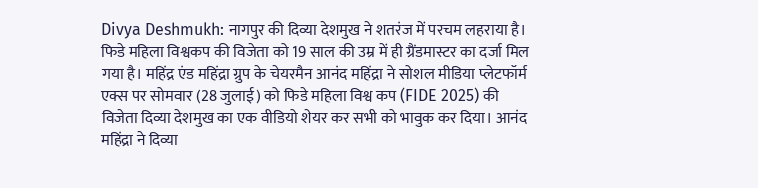Divya Deshmukh: नागपुर की दिव्या देशमुख ने शतरंज में परचम लहराया है। फिडे महिला विश्वकप की विजेता को 19 साल की उम्र में ही ग्रैंडमास्टर का दर्जा मिल गया है। महिंद्र एंड महिंद्रा ग्रुप के चेयरमैन आनंद महिंद्रा ने सोशल मीडिया प्लेटफॉर्म एक्स पर सोमवार (28 जुलाई) को फिडे महिला विश्व कप (FIDE 2025) की विजेता दिव्या देशमुख का एक वीडियो शेयर कर सभी को भावुक कर दिया। आनंद महिंद्रा ने दिव्या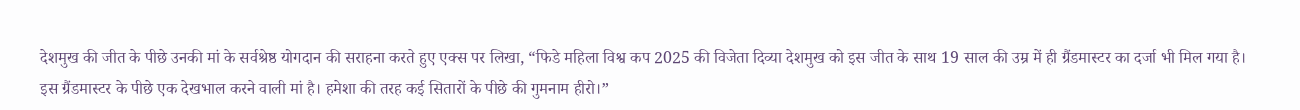देशमुख की जीत के पीछे उनकी मां के सर्वश्रेष्ठ योगदान की सराहना करते हुए एक्स पर लिखा, “फिडे महिला विश्व कप 2025 की विजेता दिव्या देशमुख को इस जीत के साथ 19 साल की उम्र में ही ग्रैंडमास्टर का दर्जा भी मिल गया है। इस ग्रैंडमास्टर के पीछे एक देखभाल करने वाली मां है। हमेशा की तरह कई सितारों के पीछे की गुमनाम हीरो।”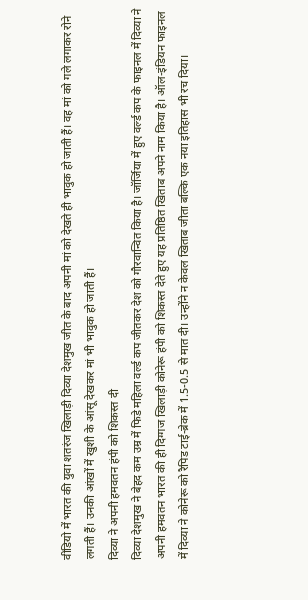वीडियो में भारत की युवा शतरंज खिलाड़ी दिव्या देशमुख जीत के बाद अपनी मां को देखते ही भावुक हो जाती हैं। वह मां को गले लगाकर रोने लगती हैं। उनकी आंखों में खुशी के आंसू देखकर मां भी भावुक हो जाती हैं।
दिव्या ने अपनी हमवतन हंपी को शिकस्त दी
दिव्या देशमुख ने बेहद कम उम्र में फिडे महिला वर्ल्ड कप जीतकर देश को गौरवान्वित किया है। जॉर्जिया में हुए वर्ल्ड कप के फाइनल में दिव्या ने अपनी हमवतन भारत की ही दिग्गज खिलाड़ी कोनेरू हंपी को शिकस्त देते हुए यह प्रतिष्ठित खिताब अपने नाम किया है। ऑल-इंडियन फाइनल में दिव्या ने कोनेरू को रैपिड टाई-ब्रेक में 1.5-0.5 से मात दी। उन्होंने न केवल खिताब जीता बल्कि एक नया इतिहास भी रच दिया।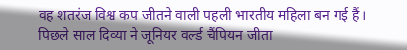वह शतरंज विश्व कप जीतने वाली पहली भारतीय महिला बन गई हैं। पिछले साल दिव्या ने जूनियर वर्ल्ड चैंपियन जीता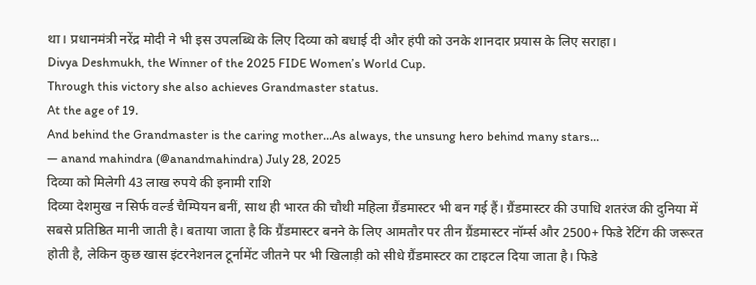था। प्रधानमंत्री नरेंद्र मोदी ने भी इस उपलब्धि के लिए दिव्या को बधाई दी और हंपी को उनके शानदार प्रयास के लिए सराहा।
Divya Deshmukh, the Winner of the 2025 FIDE Women’s World Cup.
Through this victory she also achieves Grandmaster status.
At the age of 19.
And behind the Grandmaster is the caring mother…As always, the unsung hero behind many stars…
— anand mahindra (@anandmahindra) July 28, 2025
दिव्या को मिलेगी 43 लाख रुपये की इनामी राशि
दिव्या देशमुख न सिर्फ वर्ल्ड चैम्पियन बनीं, साथ ही भारत की चौथी महिला ग्रैंडमास्टर भी बन गई हैं। ग्रैंडमास्टर की उपाधि शतरंज की दुनिया में सबसे प्रतिष्ठित मानी जाती है। बताया जाता है कि ग्रैंडमास्टर बनने के लिए आमतौर पर तीन ग्रैंडमास्टर नॉर्म्स और 2500+ फिडे रेटिंग की जरूरत होती है, लेकिन कुछ खास इंटरनेशनल टूर्नामेंट जीतने पर भी खिलाड़ी को सीधे ग्रैंडमास्टर का टाइटल दिया जाता है। फिडे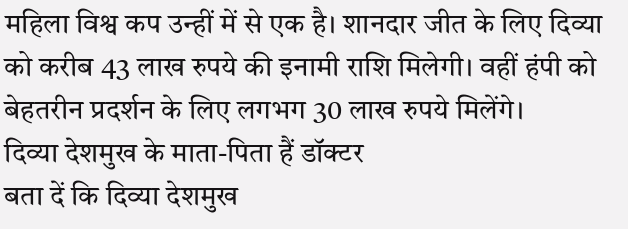महिला विश्व कप उन्हीं में से एक है। शानदार जीत के लिए दिव्या को करीब 43 लाख रुपये की इनामी राशि मिलेगी। वहीं हंपी को बेहतरीन प्रदर्शन के लिए लगभग 30 लाख रुपये मिलेंगे।
दिव्या देशमुख के माता-पिता हैं डॉक्टर
बता दें कि दिव्या देशमुख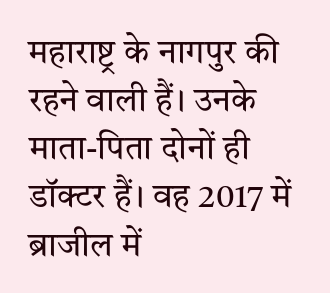महाराष्ट्र के नागपुर की रहने वाली हैं। उनके माता-पिता दोनों ही डॉक्टर हैं। वह 2017 में ब्राजील में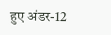हुए अंडर-12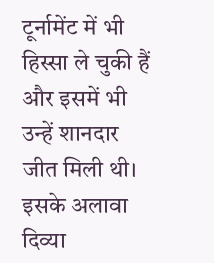टूर्नामेंट में भी हिस्सा ले चुकी हैं और इसमें भी उन्हें शानदार जीत मिली थी। इसके अलावा दिव्या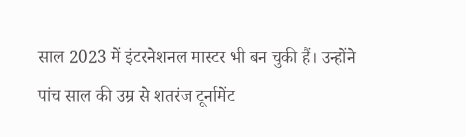साल 2023 में इंटरनेशनल मास्टर भी बन चुकी हैं। उन्होंने पांच साल की उम्र से शतरंज टूर्नामेंट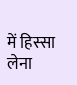में हिस्सा लेना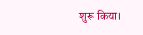शुरू किया।